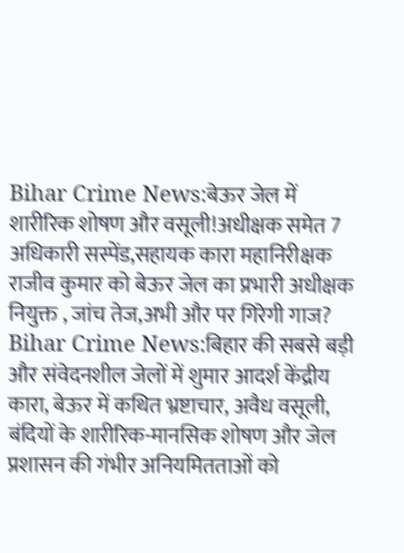Bihar Crime News:बेऊर जेल में शारीरिक शोषण और वसूली!अधीक्षक समेत 7 अधिकारी सस्पेंड,सहायक कारा महानिरीक्षक राजीव कुमार को बेऊर जेल का प्रभारी अधीक्षक नियुक्त , जांच तेज,अभी और पर गिरेगी गाज?
Bihar Crime News:बिहार की सबसे बड़ी और संवेदनशील जेलों में शुमार आदर्श केंद्रीय कारा, बेऊर में कथित भ्रष्टाचार, अवैध वसूली, बंदियों के शारीरिक-मानसिक शोषण और जेल प्रशासन की गंभीर अनियमितताओं को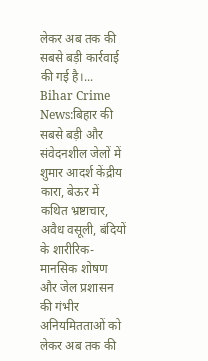लेकर अब तक की सबसे बड़ी कार्रवाई की गई है।...
Bihar Crime News:बिहार की सबसे बड़ी और संवेदनशील जेलों में शुमार आदर्श केंद्रीय कारा, बेऊर में कथित भ्रष्टाचार, अवैध वसूली, बंदियों के शारीरिक-मानसिक शोषण और जेल प्रशासन की गंभीर अनियमितताओं को लेकर अब तक की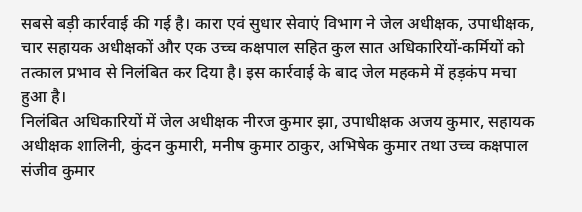सबसे बड़ी कार्रवाई की गई है। कारा एवं सुधार सेवाएं विभाग ने जेल अधीक्षक, उपाधीक्षक, चार सहायक अधीक्षकों और एक उच्च कक्षपाल सहित कुल सात अधिकारियों-कर्मियों को तत्काल प्रभाव से निलंबित कर दिया है। इस कार्रवाई के बाद जेल महकमे में हड़कंप मचा हुआ है।
निलंबित अधिकारियों में जेल अधीक्षक नीरज कुमार झा, उपाधीक्षक अजय कुमार, सहायक अधीक्षक शालिनी, कुंदन कुमारी, मनीष कुमार ठाकुर, अभिषेक कुमार तथा उच्च कक्षपाल संजीव कुमार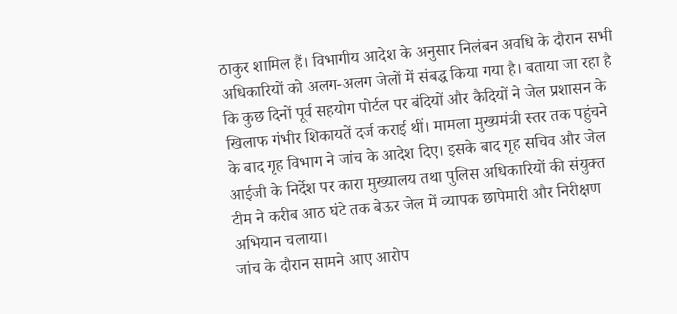ठाकुर शामिल हैं। विभागीय आदेश के अनुसार निलंबन अवधि के दौरान सभी अधिकारियों को अलग-अलग जेलों में संबद्ध किया गया है। बताया जा रहा है कि कुछ दिनों पूर्व सहयोग पोर्टल पर बंदियों और कैदियों ने जेल प्रशासन के खिलाफ गंभीर शिकायतें दर्ज कराई थीं। मामला मुख्यमंत्री स्तर तक पहुंचने के बाद गृह विभाग ने जांच के आदेश दिए। इसके बाद गृह सचिव और जेल आईजी के निर्देश पर कारा मुख्यालय तथा पुलिस अधिकारियों की संयुक्त टीम ने करीब आठ घंटे तक बेऊर जेल में व्यापक छापेमारी और निरीक्षण अभियान चलाया।
जांच के दौरान सामने आए आरोप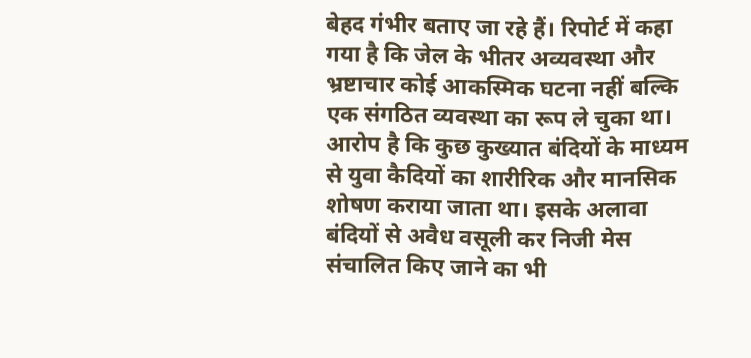बेहद गंभीर बताए जा रहे हैं। रिपोर्ट में कहा गया है कि जेल के भीतर अव्यवस्था और भ्रष्टाचार कोई आकस्मिक घटना नहीं बल्कि एक संगठित व्यवस्था का रूप ले चुका था। आरोप है कि कुछ कुख्यात बंदियों के माध्यम से युवा कैदियों का शारीरिक और मानसिक शोषण कराया जाता था। इसके अलावा बंदियों से अवैध वसूली कर निजी मेस संचालित किए जाने का भी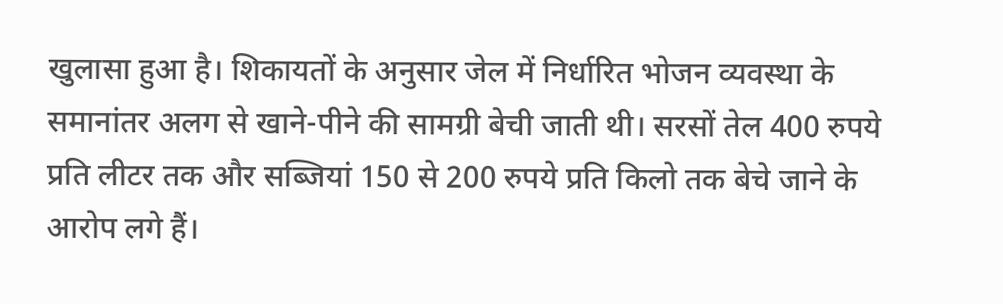खुलासा हुआ है। शिकायतों के अनुसार जेल में निर्धारित भोजन व्यवस्था के समानांतर अलग से खाने-पीने की सामग्री बेची जाती थी। सरसों तेल 400 रुपये प्रति लीटर तक और सब्जियां 150 से 200 रुपये प्रति किलो तक बेचे जाने के आरोप लगे हैं।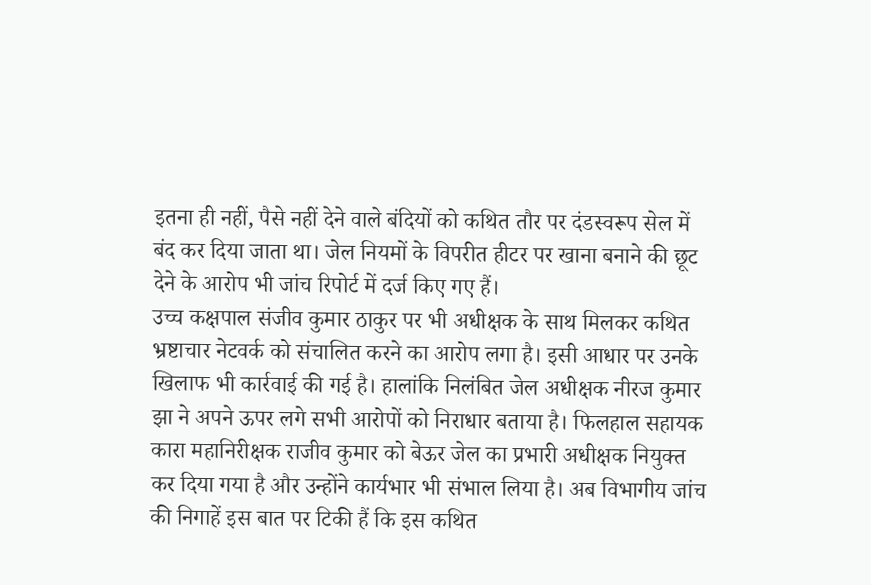इतना ही नहीं, पैसे नहीं देने वाले बंदियों को कथित तौर पर दंडस्वरूप सेल में बंद कर दिया जाता था। जेल नियमों के विपरीत हीटर पर खाना बनाने की छूट देने के आरोप भी जांच रिपोर्ट में दर्ज किए गए हैं।
उच्च कक्षपाल संजीव कुमार ठाकुर पर भी अधीक्षक के साथ मिलकर कथित भ्रष्टाचार नेटवर्क को संचालित करने का आरोप लगा है। इसी आधार पर उनके खिलाफ भी कार्रवाई की गई है। हालांकि निलंबित जेल अधीक्षक नीरज कुमार झा ने अपने ऊपर लगे सभी आरोपों को निराधार बताया है। फिलहाल सहायक कारा महानिरीक्षक राजीव कुमार को बेऊर जेल का प्रभारी अधीक्षक नियुक्त कर दिया गया है और उन्होंने कार्यभार भी संभाल लिया है। अब विभागीय जांच की निगाहें इस बात पर टिकी हैं कि इस कथित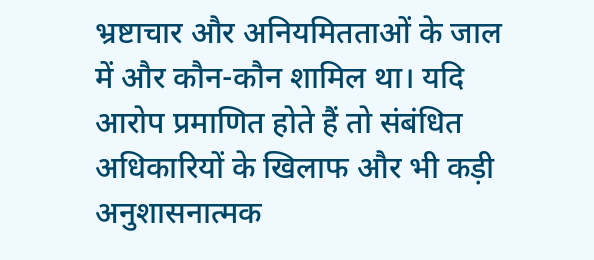भ्रष्टाचार और अनियमितताओं के जाल में और कौन-कौन शामिल था। यदि आरोप प्रमाणित होते हैं तो संबंधित अधिकारियों के खिलाफ और भी कड़ी अनुशासनात्मक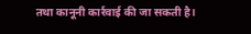तथा कानूनी कार्रवाई की जा सकती है।